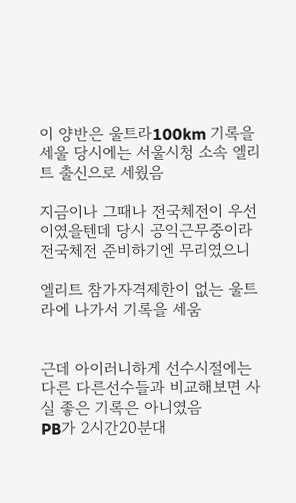이 양반은 울트라100km 기록을 세울 당시에는 서울시청 소속 엘리트 출신으로 세웠음

지금이나 그때나 전국체전이 우선이였을텐데 당시 공익근무중이라 전국체전 준비하기엔 무리였으니

엘리트 참가자격제한이 없는 울트라에 나가서 기록을 세움


근데 아이러니하게 선수시절에는 다른 다른선수들과 비교해보면 사실 좋은 기록은 아니였음
PB가 2시간20분대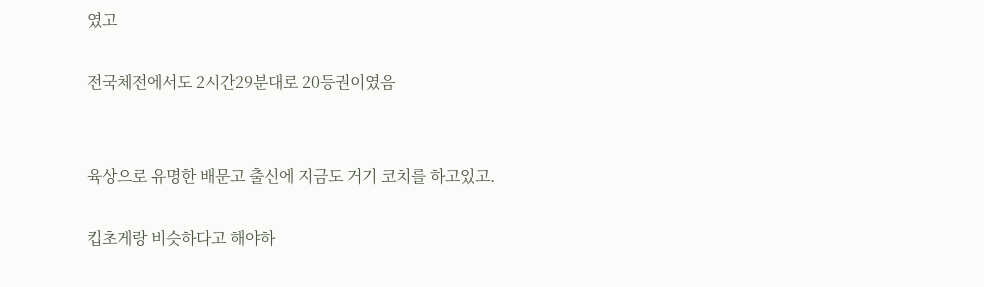였고

전국체전에서도 2시간29분대로 20등권이였음


육상으로 유명한 배문고 출신에 지금도 거기 코치를 하고있고.

킵초게랑 비슷하다고 해야하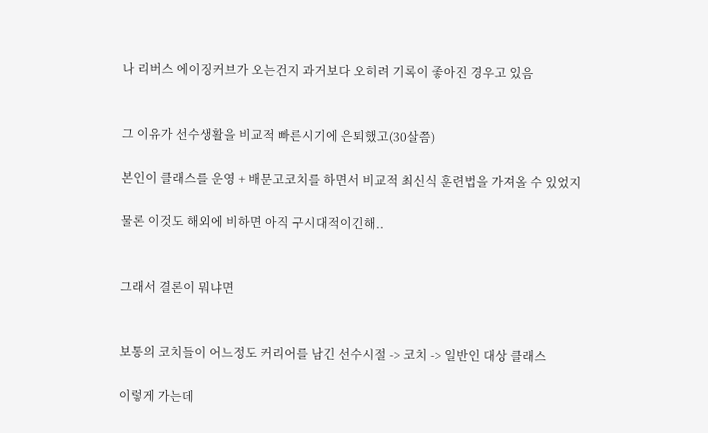나 리버스 에이징커브가 오는건지 과거보다 오히려 기록이 좋아진 경우고 있음


그 이유가 선수생활을 비교적 빠른시기에 은퇴했고(30살쯤)

본인이 클래스를 운영 + 배문고코치를 하면서 비교적 최신식 훈련법을 가져올 수 있었지

물론 이것도 해외에 비하면 아직 구시대적이긴해..


그래서 결론이 뭐냐면


보통의 코치들이 어느정도 커리어를 남긴 선수시절 -> 코치 -> 일반인 대상 클래스

이렇게 가는데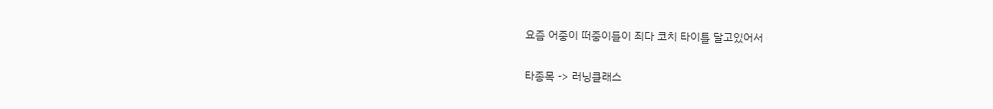요즘 어중이 떠중이들이 죄다 코치 타이틀 달고있어서

타종목 -> 러닝클래스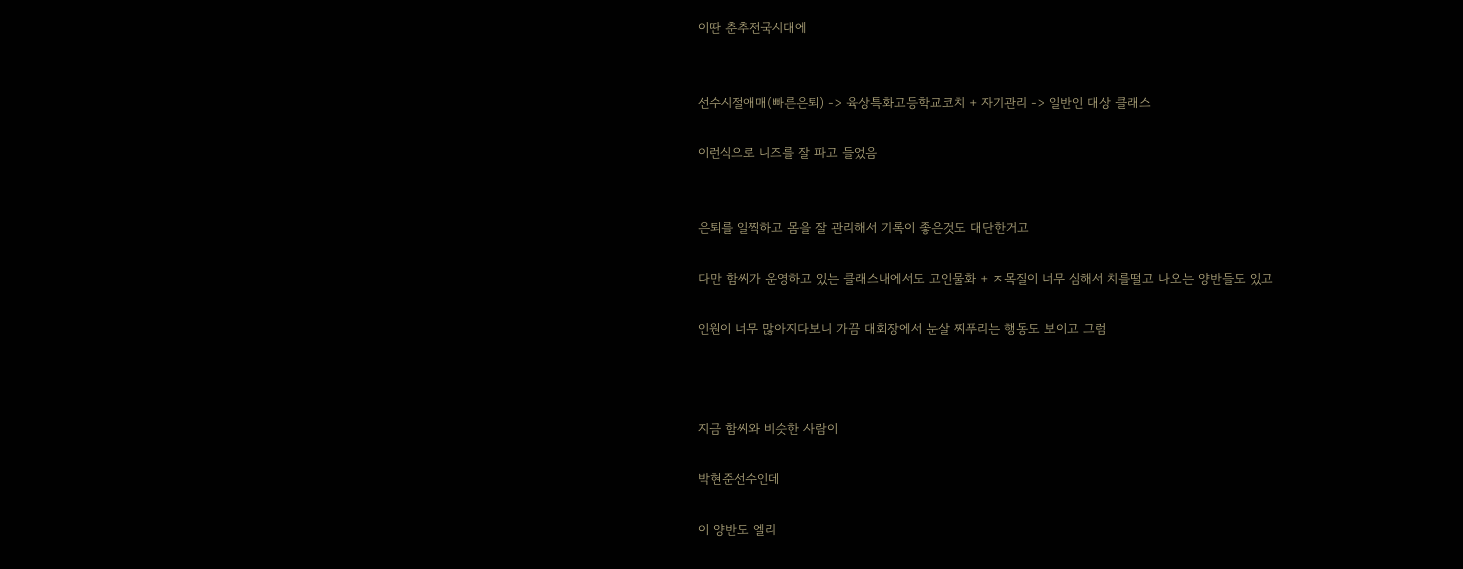이딴 춘추전국시대에


선수시절애매(빠른은퇴) -> 육상특화고등학교코치 + 자기관리 -> 일반인 대상 클래스

이런식으로 니즈를 잘 파고 들었음


은퇴를 일찍하고 몸을 잘 관리해서 기록이 좋은것도 대단한거고

다만 함씨가 운영하고 있는 클래스내에서도 고인물화 + ㅈ목질이 너무 심해서 치를떨고 나오는 양반들도 있고

인원이 너무 많아지다보니 가끔 대회장에서 눈살 찌푸리는 행동도 보이고 그럼



지금 함씨와 비슷한 사람이

박현준선수인데

이 양반도 엘리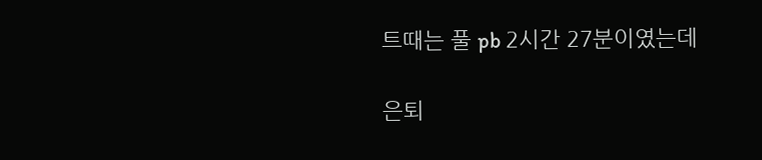트때는 풀 pb 2시간 27분이였는데

은퇴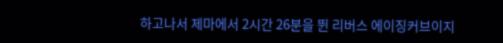하고나서 제마에서 2시간 26분을 뛴 리버스 에이징커브이지